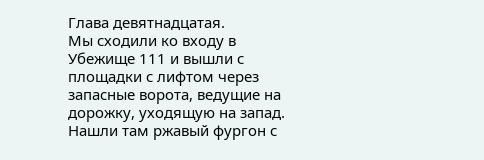Глава девятнадцатая.
Мы сходили ко входу в Убежище 111 и вышли с площадки с лифтом через запасные ворота, ведущие на дорожку, уходящую на запад. Нашли там ржавый фургон с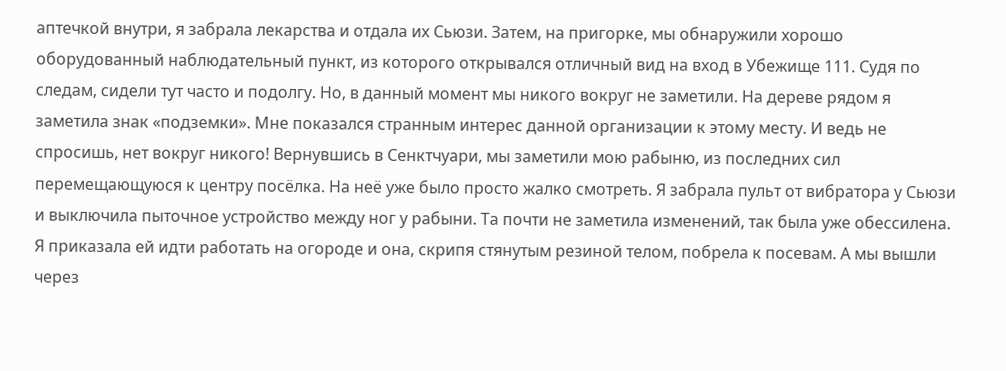аптечкой внутри, я забрала лекарства и отдала их Сьюзи. Затем, на пригорке, мы обнаружили хорошо оборудованный наблюдательный пункт, из которого открывался отличный вид на вход в Убежище 111. Судя по следам, сидели тут часто и подолгу. Но, в данный момент мы никого вокруг не заметили. На дереве рядом я заметила знак «подземки». Мне показался странным интерес данной организации к этому месту. И ведь не спросишь, нет вокруг никого! Вернувшись в Сенктчуари, мы заметили мою рабыню, из последних сил перемещающуюся к центру посёлка. На неё уже было просто жалко смотреть. Я забрала пульт от вибратора у Сьюзи и выключила пыточное устройство между ног у рабыни. Та почти не заметила изменений, так была уже обессилена. Я приказала ей идти работать на огороде и она, скрипя стянутым резиной телом, побрела к посевам. А мы вышли через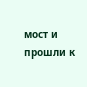мост и прошли к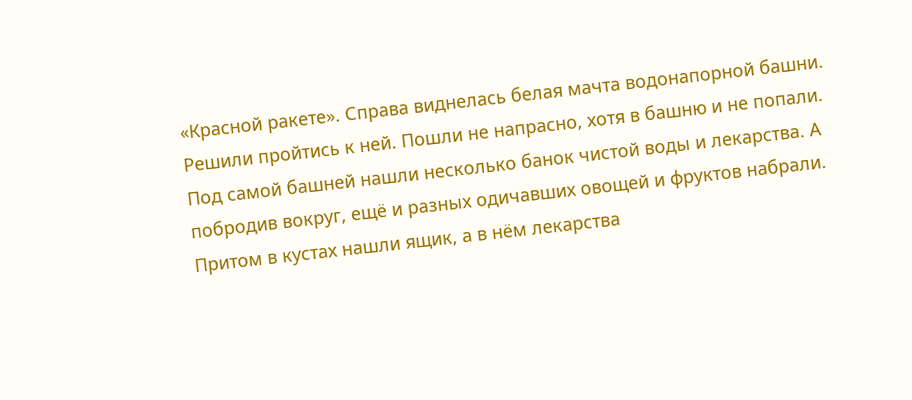«Красной ракете». Справа виднелась белая мачта водонапорной башни. Решили пройтись к ней. Пошли не напрасно, хотя в башню и не попали. Под самой башней нашли несколько банок чистой воды и лекарства. А побродив вокруг, ещё и разных одичавших овощей и фруктов набрали. Притом в кустах нашли ящик, а в нём лекарства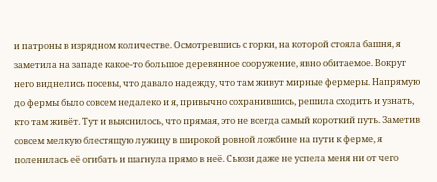и патроны в изрядном количестве. Осмотревшись с горки, на которой стояла башня, я заметила на западе какое-то большое деревянное сооружение, явно обитаемое. Вокруг него виднелись посевы, что давало надежду, что там живут мирные фермеры. Напрямую до фермы было совсем недалеко и я, привычно сохранившись, решила сходить и узнать, кто там живёт. Тут и выяснилось, что прямая, это не всегда самый короткий путь. Заметив совсем мелкую блестящую лужицу в широкой ровной ложбине на пути к ферме, я поленилась её огибать и шагнула прямо в неё. Сьюзи даже не успела меня ни от чего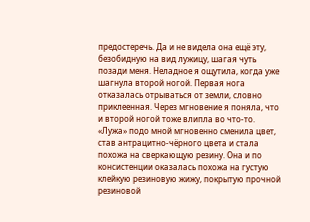предостеречь. Да и не видела она ещё эту, безобидную на вид лужицу, шагая чуть позади меня. Неладное я ощутила, когда уже шагнула второй ногой. Первая нога отказалась отрываться от земли, словно приклеенная. Через мгновение я поняла, что и второй ногой тоже влипла во что-то. «Лужа» подо мной мгновенно сменила цвет, став антрацитно-чёрного цвета и стала похожа на сверкающую резину. Она и по консистенции оказалась похожа на густую клейкую резиновую жижу, покрытую прочной резиновой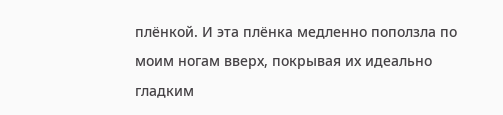плёнкой. И эта плёнка медленно поползла по моим ногам вверх, покрывая их идеально гладким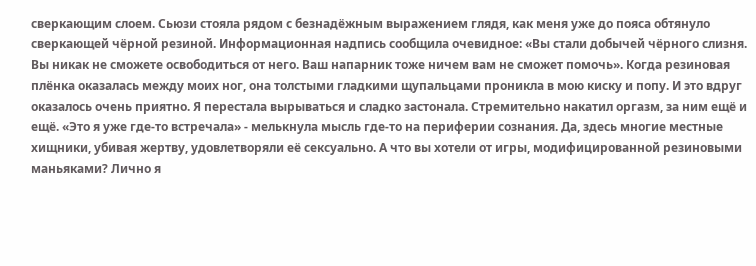сверкающим слоем. Сьюзи стояла рядом с безнадёжным выражением глядя, как меня уже до пояса обтянуло сверкающей чёрной резиной. Информационная надпись сообщила очевидное: «Вы стали добычей чёрного слизня. Вы никак не сможете освободиться от него. Ваш напарник тоже ничем вам не сможет помочь». Когда резиновая плёнка оказалась между моих ног, она толстыми гладкими щупальцами проникла в мою киску и попу. И это вдруг оказалось очень приятно. Я перестала вырываться и сладко застонала. Стремительно накатил оргазм, за ним ещё и ещё. «Это я уже где-то встречала» - мелькнула мысль где-то на периферии сознания. Да, здесь многие местные хищники, убивая жертву, удовлетворяли её сексуально. А что вы хотели от игры, модифицированной резиновыми маньяками? Лично я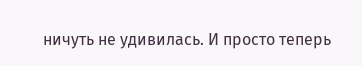ничуть не удивилась. И просто теперь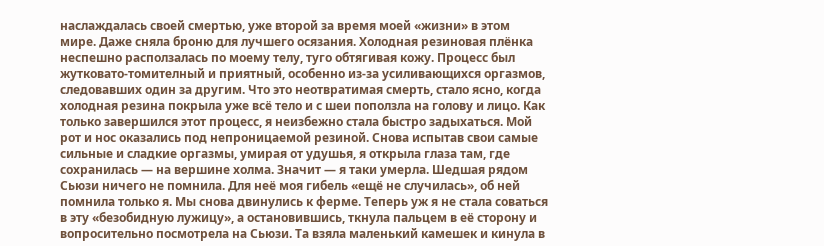наслаждалась своей смертью, уже второй за время моей «жизни» в этом мире. Даже сняла броню для лучшего осязания. Холодная резиновая плёнка неспешно расползалась по моему телу, туго обтягивая кожу. Процесс был жутковато-томителный и приятный, особенно из-за усиливающихся оргазмов, следовавших один за другим. Что это неотвратимая смерть, стало ясно, когда холодная резина покрыла уже всё тело и с шеи поползла на голову и лицо. Как только завершился этот процесс, я неизбежно стала быстро задыхаться. Мой рот и нос оказались под непроницаемой резиной. Снова испытав свои самые сильные и сладкие оргазмы, умирая от удушья, я открыла глаза там, где сохранилась — на вершине холма. Значит — я таки умерла. Шедшая рядом Сьюзи ничего не помнила. Для неё моя гибель «ещё не случилась», об ней помнила только я. Мы снова двинулись к ферме. Теперь уж я не стала соваться в эту «безобидную лужицу», а остановившись, ткнула пальцем в её сторону и вопросительно посмотрела на Сьюзи. Та взяла маленький камешек и кинула в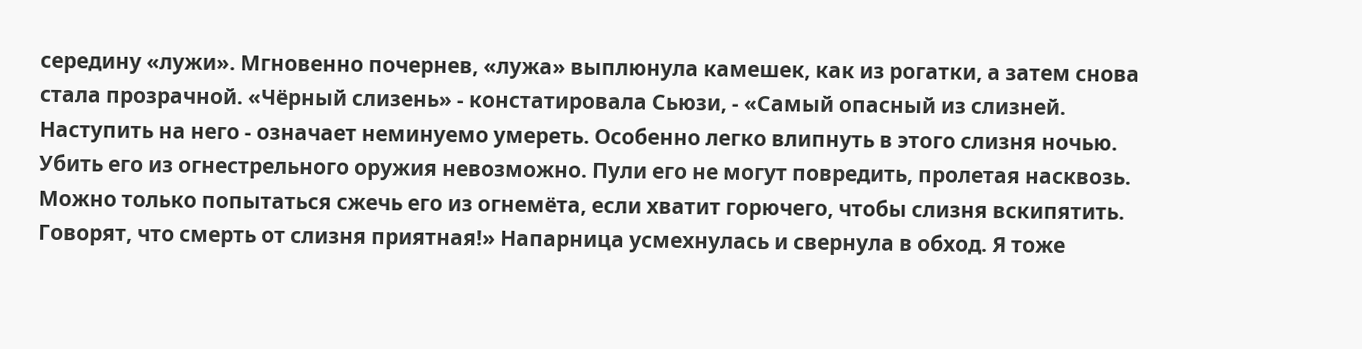середину «лужи». Мгновенно почернев, «лужа» выплюнула камешек, как из рогатки, а затем снова стала прозрачной. «Чёрный слизень» - констатировала Сьюзи, - «Самый опасный из слизней. Наступить на него - означает неминуемо умереть. Особенно легко влипнуть в этого слизня ночью. Убить его из огнестрельного оружия невозможно. Пули его не могут повредить, пролетая насквозь. Можно только попытаться сжечь его из огнемёта, если хватит горючего, чтобы слизня вскипятить. Говорят, что смерть от слизня приятная!» Напарница усмехнулась и свернула в обход. Я тоже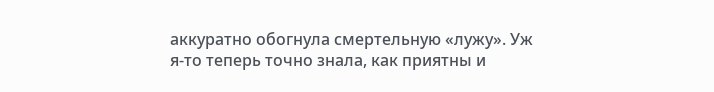аккуратно обогнула смертельную «лужу». Уж я-то теперь точно знала, как приятны и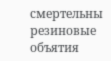смертельны резиновые объятия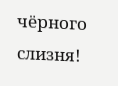чёрного слизня!